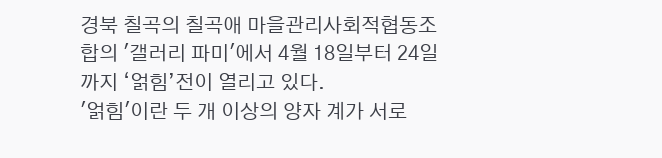경북 칠곡의 칠곡애 마을관리사회적협동조합의 '갤러리 파미'에서 4월 18일부터 24일까지 ‘얽힘’전이 열리고 있다.
'얽힘'이란 두 개 이상의 양자 계가 서로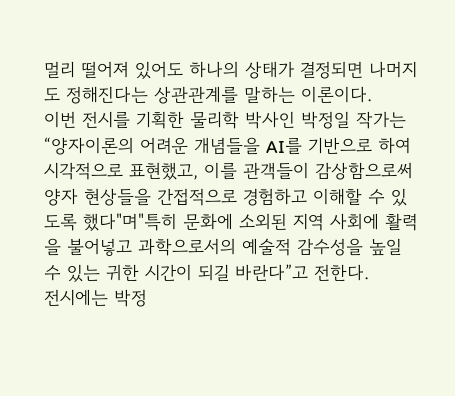멀리 떨어져 있어도 하나의 상태가 결정되면 나머지도 정해진다는 상관관계를 말하는 이론이다.
이번 전시를 기획한 물리학 박사인 박정일 작가는 “양자이론의 어려운 개념들을 AI를 기반으로 하여 시각적으로 표현했고, 이를 관객들이 감상함으로써 양자 현상들을 간접적으로 경험하고 이해할 수 있도록 했다"며"특히 문화에 소외된 지역 사회에 활력을 불어넣고 과학으로서의 예술적 감수성을 높일 수 있는 귀한 시간이 되길 바란다”고 전한다.
전시에는 박정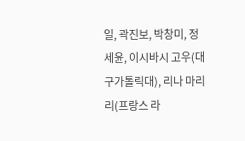일, 곽진보, 박창미, 정세윤, 이시바시 고우(대구가톨릭대), 리나 마리 리(프랑스 라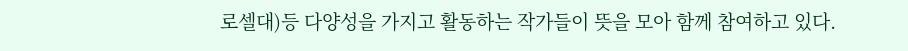로셀대)등 다양성을 가지고 활동하는 작가들이 뜻을 모아 함께 참여하고 있다.